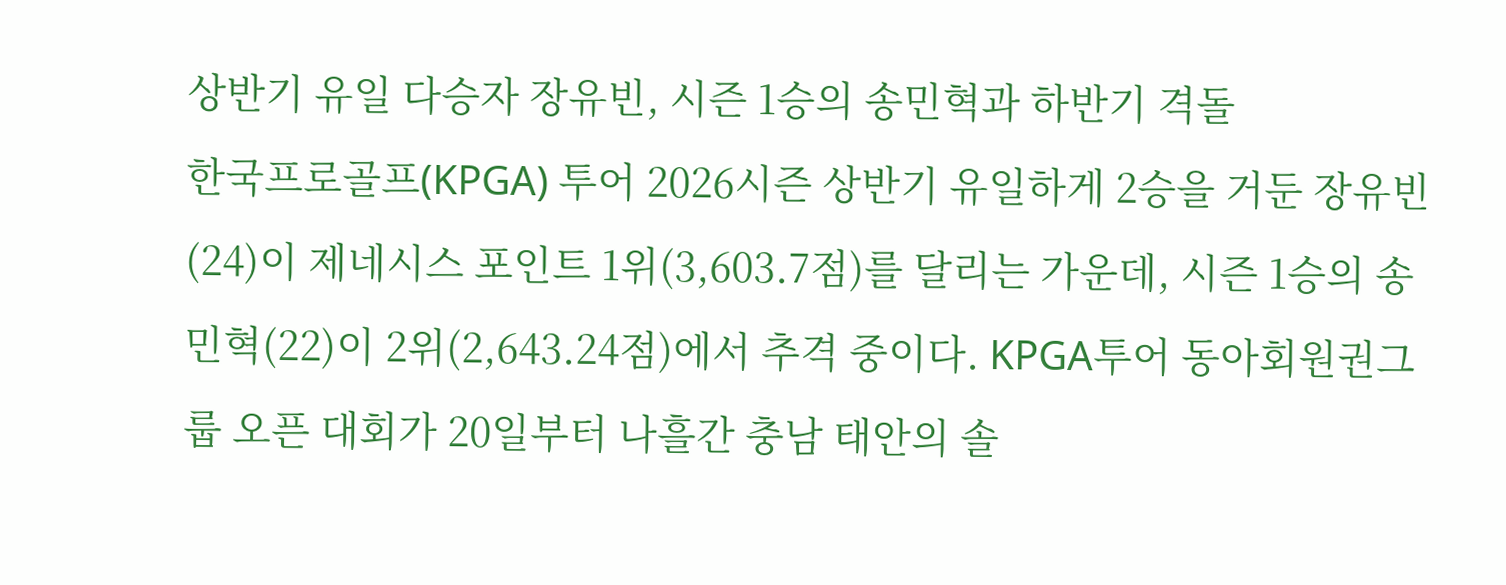상반기 유일 다승자 장유빈, 시즌 1승의 송민혁과 하반기 격돌
한국프로골프(KPGA) 투어 2026시즌 상반기 유일하게 2승을 거둔 장유빈(24)이 제네시스 포인트 1위(3,603.7점)를 달리는 가운데, 시즌 1승의 송민혁(22)이 2위(2,643.24점)에서 추격 중이다. KPGA투어 동아회원권그룹 오픈 대회가 20일부터 나흘간 충남 태안의 솔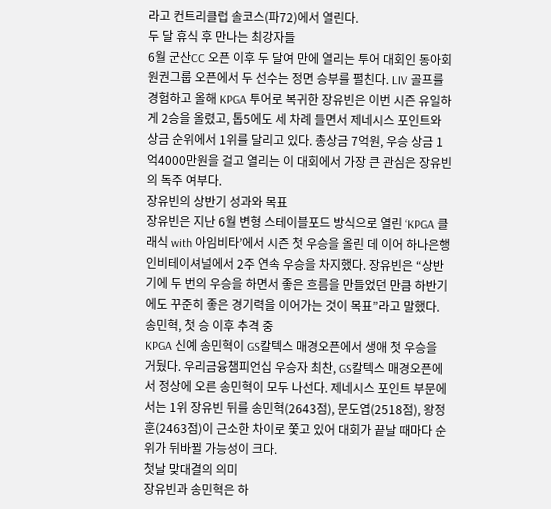라고 컨트리클럽 솔코스(파72)에서 열린다.
두 달 휴식 후 만나는 최강자들
6월 군산CC 오픈 이후 두 달여 만에 열리는 투어 대회인 동아회원권그룹 오픈에서 두 선수는 정면 승부를 펼친다. LIV 골프를 경험하고 올해 KPGA 투어로 복귀한 장유빈은 이번 시즌 유일하게 2승을 올렸고, 톱5에도 세 차례 들면서 제네시스 포인트와 상금 순위에서 1위를 달리고 있다. 총상금 7억원, 우승 상금 1억4000만원을 걸고 열리는 이 대회에서 가장 큰 관심은 장유빈의 독주 여부다.
장유빈의 상반기 성과와 목표
장유빈은 지난 6월 변형 스테이블포드 방식으로 열린 ‘KPGA 클래식 with 아임비타’에서 시즌 첫 우승을 올린 데 이어 하나은행 인비테이셔널에서 2주 연속 우승을 차지했다. 장유빈은 “상반기에 두 번의 우승을 하면서 좋은 흐름을 만들었던 만큼 하반기에도 꾸준히 좋은 경기력을 이어가는 것이 목표”라고 말했다.
송민혁, 첫 승 이후 추격 중
KPGA 신예 송민혁이 GS칼텍스 매경오픈에서 생애 첫 우승을 거뒀다. 우리금융챔피언십 우승자 최찬, GS칼텍스 매경오픈에서 정상에 오른 송민혁이 모두 나선다. 제네시스 포인트 부문에서는 1위 장유빈 뒤를 송민혁(2643점), 문도엽(2518점), 왕정훈(2463점)이 근소한 차이로 쫓고 있어 대회가 끝날 때마다 순위가 뒤바뀔 가능성이 크다.
첫날 맞대결의 의미
장유빈과 송민혁은 하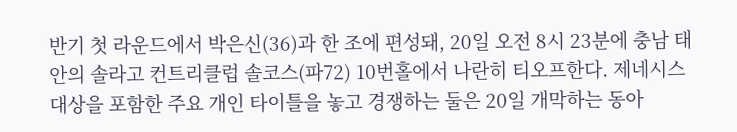반기 첫 라운드에서 박은신(36)과 한 조에 편성돼, 20일 오전 8시 23분에 충남 태안의 솔라고 컨트리클럽 솔코스(파72) 10번홀에서 나란히 티오프한다. 제네시스 대상을 포함한 주요 개인 타이틀을 놓고 경쟁하는 둘은 20일 개막하는 동아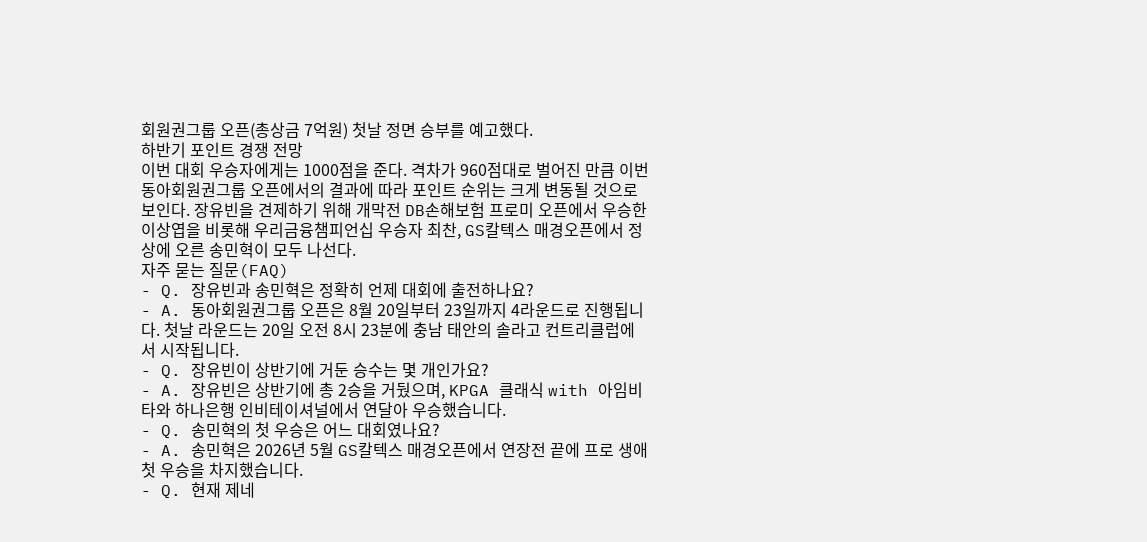회원권그룹 오픈(총상금 7억원) 첫날 정면 승부를 예고했다.
하반기 포인트 경쟁 전망
이번 대회 우승자에게는 1000점을 준다. 격차가 960점대로 벌어진 만큼 이번 동아회원권그룹 오픈에서의 결과에 따라 포인트 순위는 크게 변동될 것으로 보인다. 장유빈을 견제하기 위해 개막전 DB손해보험 프로미 오픈에서 우승한 이상엽을 비롯해 우리금융챔피언십 우승자 최찬, GS칼텍스 매경오픈에서 정상에 오른 송민혁이 모두 나선다.
자주 묻는 질문(FAQ)
- Q. 장유빈과 송민혁은 정확히 언제 대회에 출전하나요?
- A. 동아회원권그룹 오픈은 8월 20일부터 23일까지 4라운드로 진행됩니다. 첫날 라운드는 20일 오전 8시 23분에 충남 태안의 솔라고 컨트리클럽에서 시작됩니다.
- Q. 장유빈이 상반기에 거둔 승수는 몇 개인가요?
- A. 장유빈은 상반기에 총 2승을 거뒀으며, KPGA 클래식 with 아임비타와 하나은행 인비테이셔널에서 연달아 우승했습니다.
- Q. 송민혁의 첫 우승은 어느 대회였나요?
- A. 송민혁은 2026년 5월 GS칼텍스 매경오픈에서 연장전 끝에 프로 생애 첫 우승을 차지했습니다.
- Q. 현재 제네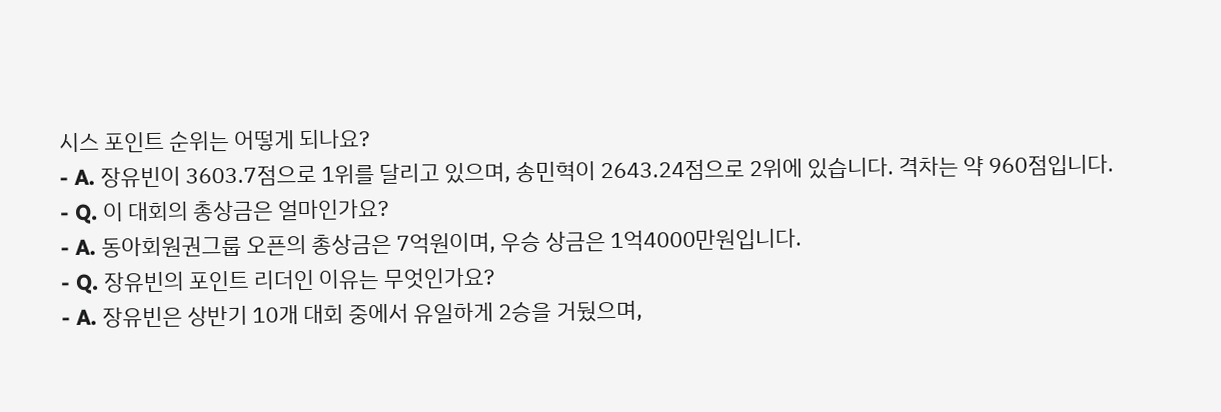시스 포인트 순위는 어떻게 되나요?
- A. 장유빈이 3603.7점으로 1위를 달리고 있으며, 송민혁이 2643.24점으로 2위에 있습니다. 격차는 약 960점입니다.
- Q. 이 대회의 총상금은 얼마인가요?
- A. 동아회원권그룹 오픈의 총상금은 7억원이며, 우승 상금은 1억4000만원입니다.
- Q. 장유빈의 포인트 리더인 이유는 무엇인가요?
- A. 장유빈은 상반기 10개 대회 중에서 유일하게 2승을 거뒀으며,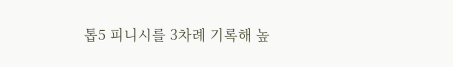톱5 피니시를 3차례 기록해 높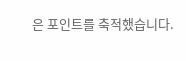은 포인트를 축적했습니다.